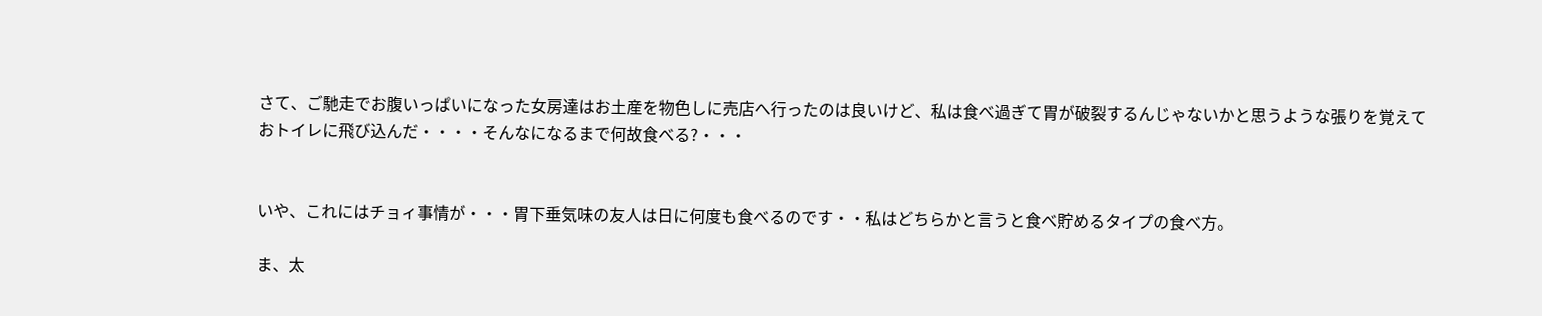さて、ご馳走でお腹いっぱいになった女房達はお土産を物色しに売店へ行ったのは良いけど、私は食べ過ぎて胃が破裂するんじゃないかと思うような張りを覚えておトイレに飛び込んだ・・・・そんなになるまで何故食べる?・・・


いや、これにはチョィ事情が・・・胃下垂気味の友人は日に何度も食べるのです・・私はどちらかと言うと食べ貯めるタイプの食べ方。

ま、太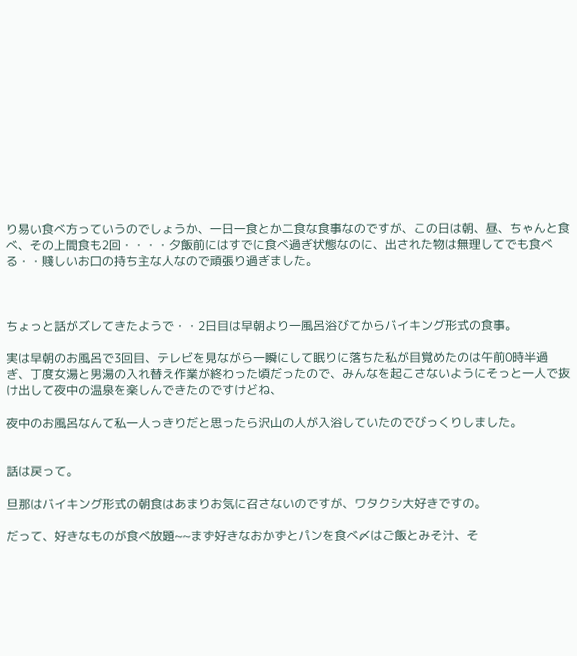り易い食べ方っていうのでしょうか、一日一食とか二食な食事なのですが、この日は朝、昼、ちゃんと食べ、その上間食も2回・・・・夕飯前にはすでに食べ過ぎ状態なのに、出された物は無理してでも食べる・・賤しいお口の持ち主な人なので頑張り過ぎました。



ちょっと話がズレてきたようで・・2日目は早朝より一風呂浴びてからバイキング形式の食事。

実は早朝のお風呂で3回目、テレビを見ながら一瞬にして眠りに落ちた私が目覚めたのは午前0時半過ぎ、丁度女湯と男湯の入れ替え作業が終わった頃だったので、みんなを起こさないようにそっと一人で抜け出して夜中の温泉を楽しんできたのですけどね、

夜中のお風呂なんて私一人っきりだと思ったら沢山の人が入浴していたのでびっくりしました。


話は戻って。

旦那はバイキング形式の朝食はあまりお気に召さないのですが、ワタクシ大好きですの。

だって、好きなものが食べ放題~~まず好きなおかずとパンを食べ〆はご飯とみそ汁、そ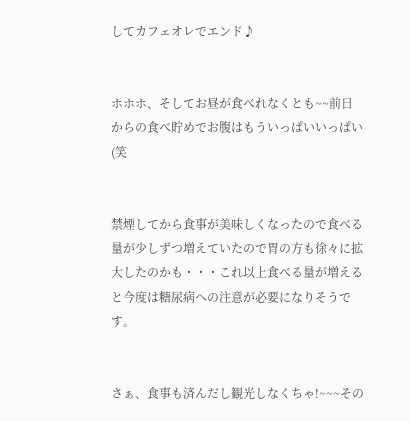してカフェオレでエンド♪


ホホホ、そしてお昼が食べれなくとも~~前日からの食べ貯めでお腹はもういっぱいいっぱい(笑


禁煙してから食事が美味しくなったので食べる量が少しずつ増えていたので胃の方も徐々に拡大したのかも・・・これ以上食べる量が増えると今度は糖尿病への注意が必要になりそうです。


さぁ、食事も済んだし観光しなくちゃ!~~~その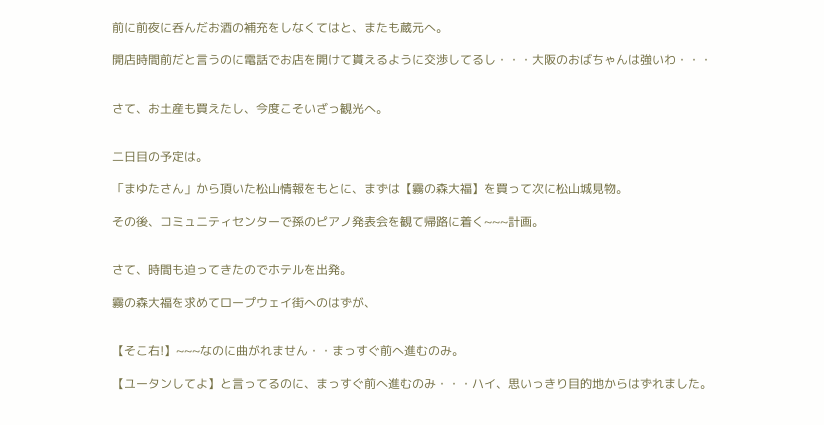前に前夜に呑んだお酒の補充をしなくてはと、またも蔵元へ。

開店時間前だと言うのに電話でお店を開けて貰えるように交渉してるし・・・大阪のおばちゃんは強いわ・・・


さて、お土産も買えたし、今度こそいざっ観光へ。


二日目の予定は。

「まゆたさん」から頂いた松山情報をもとに、まずは【霧の森大福】を買って次に松山城見物。

その後、コミュニティセンターで孫のピアノ発表会を観て帰路に着く~~~計画。


さて、時間も迫ってきたのでホテルを出発。

霧の森大福を求めてロープウェイ街へのはずが、


【そこ右!】~~~なのに曲がれません・・まっすぐ前へ進むのみ。

【ユータンしてよ】と言ってるのに、まっすぐ前へ進むのみ・・・ハイ、思いっきり目的地からはずれました。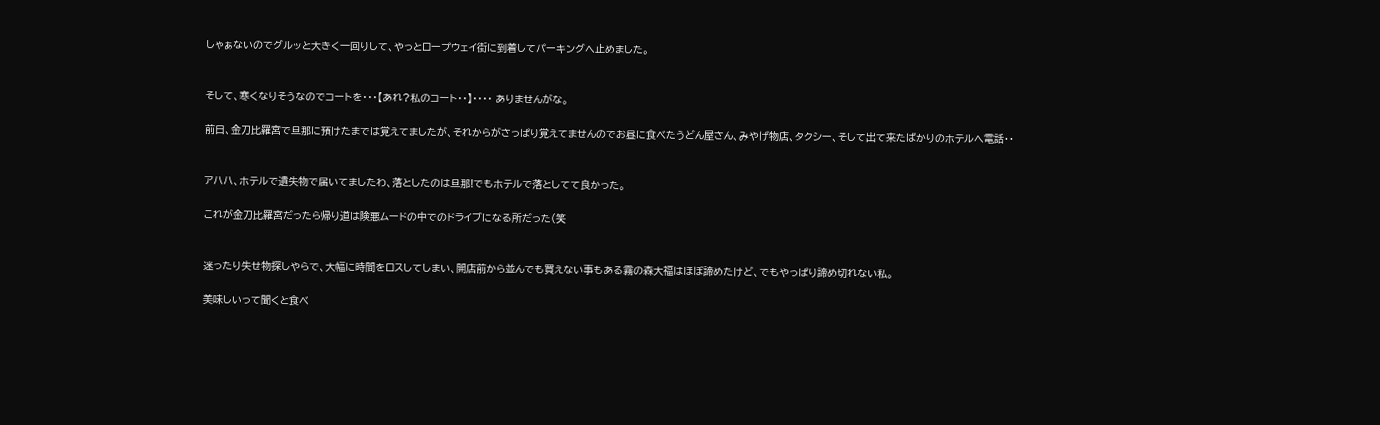しゃぁないのでグルッと大きく一回りして、やっとロープウェイ街に到着してパーキングへ止めました。


そして、寒くなりそうなのでコートを・・・【あれ?私のコート・・】・・・・ ありませんがな。

前日、金刀比羅宮で旦那に預けたまでは覚えてましたが、それからがさっぱり覚えてませんのでお昼に食べたうどん屋さん、みやげ物店、タクシー、そして出て来たばかりのホテルへ電話・・


アハハ、ホテルで遺失物で届いてましたわ、落としたのは旦那!でもホテルで落としてて良かった。

これが金刀比羅宮だったら帰り道は険悪ムードの中でのドライブになる所だった(笑


迷ったり失せ物探しやらで、大幅に時間をロスしてしまい、開店前から並んでも買えない事もある霧の森大福はほぼ諦めたけど、でもやっぱり諦め切れない私。

美味しいって聞くと食べ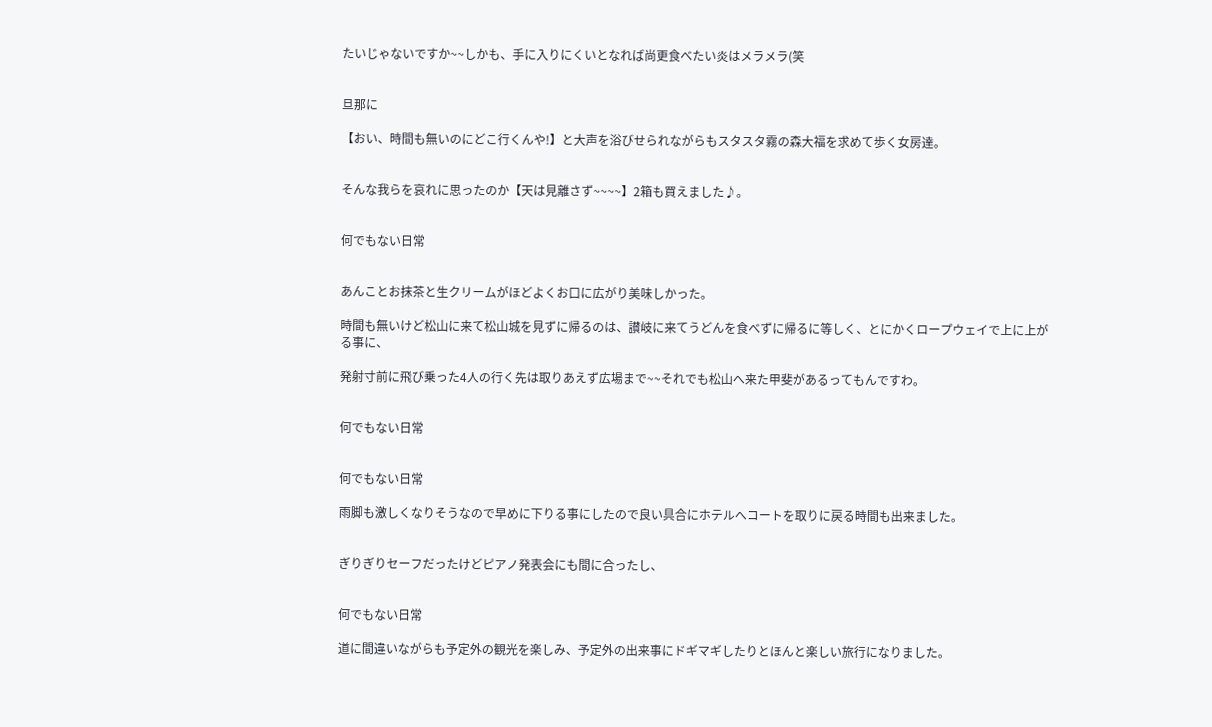たいじゃないですか~~しかも、手に入りにくいとなれば尚更食べたい炎はメラメラ(笑


旦那に

【おい、時間も無いのにどこ行くんや!】と大声を浴びせられながらもスタスタ霧の森大福を求めて歩く女房達。


そんな我らを哀れに思ったのか【天は見離さず~~~~】2箱も買えました♪。


何でもない日常


あんことお抹茶と生クリームがほどよくお口に広がり美味しかった。

時間も無いけど松山に来て松山城を見ずに帰るのは、讃岐に来てうどんを食べずに帰るに等しく、とにかくロープウェイで上に上がる事に、

発射寸前に飛び乗った4人の行く先は取りあえず広場まで~~それでも松山へ来た甲斐があるってもんですわ。


何でもない日常


何でもない日常

雨脚も激しくなりそうなので早めに下りる事にしたので良い具合にホテルへコートを取りに戻る時間も出来ました。


ぎりぎりセーフだったけどピアノ発表会にも間に合ったし、


何でもない日常

道に間違いながらも予定外の観光を楽しみ、予定外の出来事にドギマギしたりとほんと楽しい旅行になりました。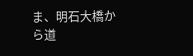ま、明石大橋から道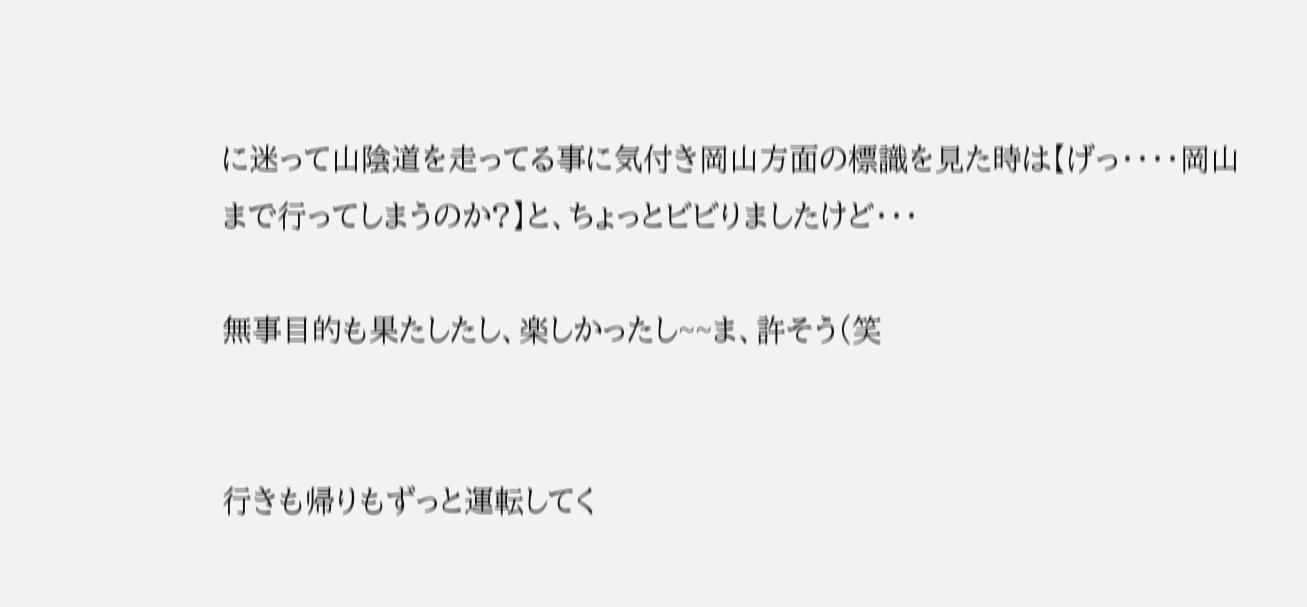に迷って山陰道を走ってる事に気付き岡山方面の標識を見た時は【げっ・・・・岡山まで行ってしまうのか?】と、ちょっとビビりましたけど・・・

無事目的も果たしたし、楽しかったし~~ま、許そう(笑


行きも帰りもずっと運転してく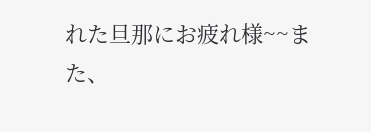れた旦那にお疲れ様~~また、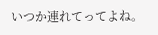いつか連れてってよね。